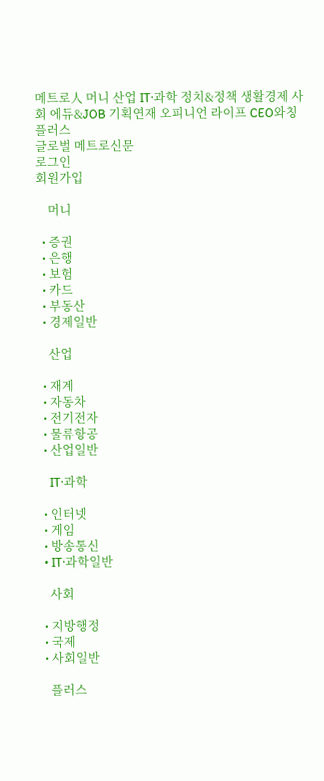메트로人 머니 산업 IT·과학 정치&정책 생활경제 사회 에듀&JOB 기획연재 오피니언 라이프 CEO와칭 플러스
글로벌 메트로신문
로그인
회원가입

    머니

  • 증권
  • 은행
  • 보험
  • 카드
  • 부동산
  • 경제일반

    산업

  • 재계
  • 자동차
  • 전기전자
  • 물류항공
  • 산업일반

    IT·과학

  • 인터넷
  • 게임
  • 방송통신
  • IT·과학일반

    사회

  • 지방행정
  • 국제
  • 사회일반

    플러스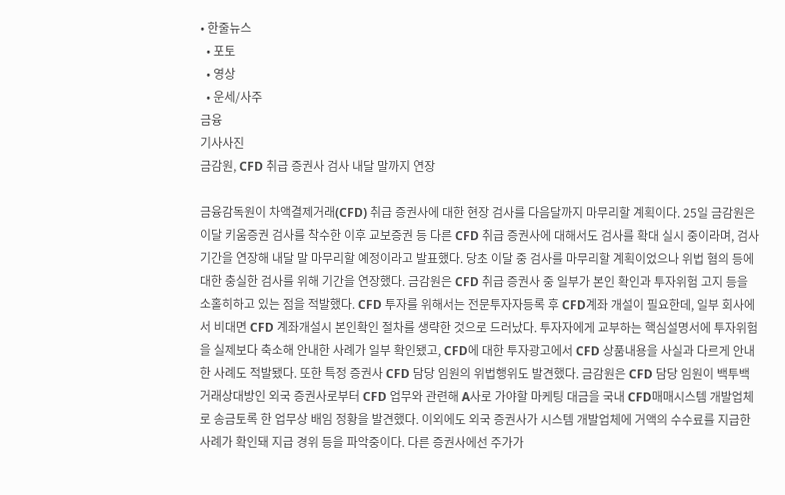• 한줄뉴스
  • 포토
  • 영상
  • 운세/사주
금융
기사사진
금감원, CFD 취급 증권사 검사 내달 말까지 연장

금융감독원이 차액결제거래(CFD) 취급 증권사에 대한 현장 검사를 다음달까지 마무리할 계획이다. 25일 금감원은 이달 키움증권 검사를 착수한 이후 교보증권 등 다른 CFD 취급 증권사에 대해서도 검사를 확대 실시 중이라며, 검사 기간을 연장해 내달 말 마무리할 예정이라고 발표했다. 당초 이달 중 검사를 마무리할 계획이었으나 위법 혐의 등에 대한 충실한 검사를 위해 기간을 연장했다. 금감원은 CFD 취급 증권사 중 일부가 본인 확인과 투자위험 고지 등을 소홀히하고 있는 점을 적발했다. CFD 투자를 위해서는 전문투자자등록 후 CFD계좌 개설이 필요한데, 일부 회사에서 비대면 CFD 계좌개설시 본인확인 절차를 생략한 것으로 드러났다. 투자자에게 교부하는 핵심설명서에 투자위험을 실제보다 축소해 안내한 사례가 일부 확인됐고, CFD에 대한 투자광고에서 CFD 상품내용을 사실과 다르게 안내한 사례도 적발됐다. 또한 특정 증권사 CFD 담당 임원의 위법행위도 발견했다. 금감원은 CFD 담당 임원이 백투백 거래상대방인 외국 증권사로부터 CFD 업무와 관련해 A사로 가야할 마케팅 대금을 국내 CFD매매시스템 개발업체로 송금토록 한 업무상 배임 정황을 발견했다. 이외에도 외국 증권사가 시스템 개발업체에 거액의 수수료를 지급한 사례가 확인돼 지급 경위 등을 파악중이다. 다른 증권사에선 주가가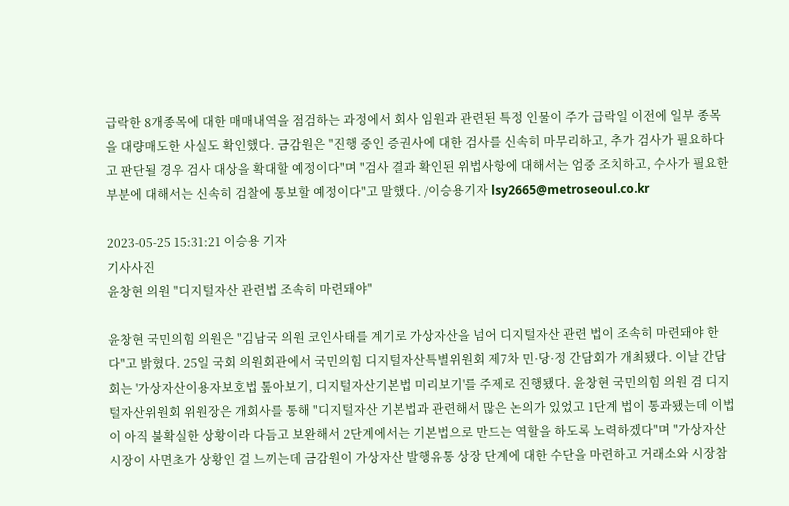급락한 8개종목에 대한 매매내역을 점검하는 과정에서 회사 임원과 관련된 특정 인물이 주가 급락일 이전에 일부 종목을 대량매도한 사실도 확인했다. 금감원은 "진행 중인 증권사에 대한 검사를 신속히 마무리하고, 추가 검사가 필요하다고 판단될 경우 검사 대상을 확대할 예정이다"며 "검사 결과 확인된 위법사항에 대해서는 엄중 조치하고, 수사가 필요한 부분에 대해서는 신속히 검찰에 통보할 예정이다"고 말했다. /이승용기자 lsy2665@metroseoul.co.kr

2023-05-25 15:31:21 이승용 기자
기사사진
윤창현 의원 "디지털자산 관련법 조속히 마련돼야"

윤창현 국민의힘 의원은 "김남국 의원 코인사태를 계기로 가상자산을 넘어 디지털자산 관련 법이 조속히 마련돼야 한다"고 밝혔다. 25일 국회 의원회관에서 국민의힘 디지털자산특별위원회 제7차 민·당·정 간담회가 개최됐다. 이날 간담회는 '가상자산이용자보호법 톺아보기, 디지털자산기본법 미리보기'를 주제로 진행됐다. 윤창현 국민의힘 의원 겸 디지털자산위원회 위원장은 개회사를 통해 "디지털자산 기본법과 관련해서 많은 논의가 있었고 1단계 법이 통과됐는데 이법이 아직 불확실한 상황이라 다듬고 보완해서 2단계에서는 기본법으로 만드는 역할을 하도록 노력하겠다"며 "가상자산 시장이 사면초가 상황인 걸 느끼는데 금감원이 가상자산 발행유통 상장 단계에 대한 수단을 마련하고 거래소와 시장참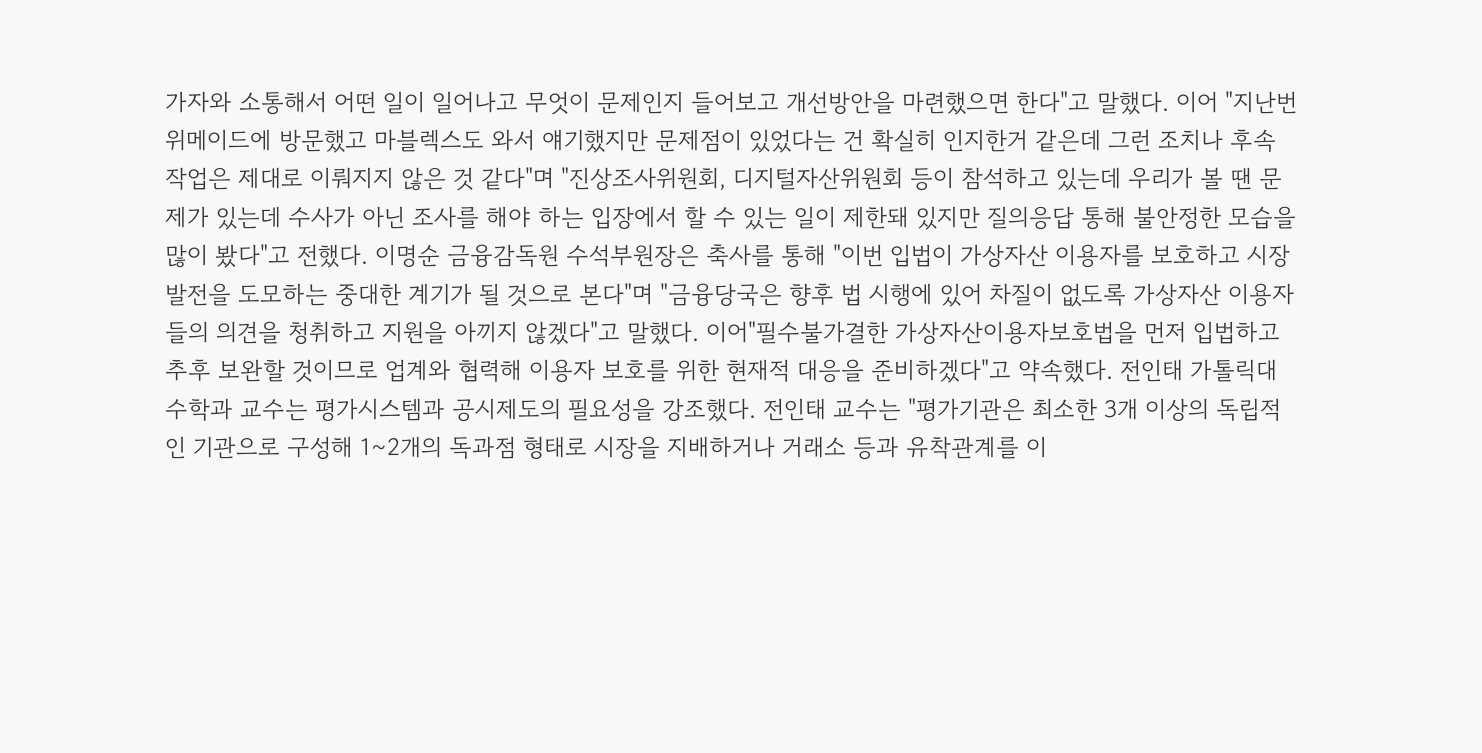가자와 소통해서 어떤 일이 일어나고 무엇이 문제인지 들어보고 개선방안을 마련했으면 한다"고 말했다. 이어 "지난번 위메이드에 방문했고 마블렉스도 와서 얘기했지만 문제점이 있었다는 건 확실히 인지한거 같은데 그런 조치나 후속작업은 제대로 이뤄지지 않은 것 같다"며 "진상조사위원회, 디지털자산위원회 등이 참석하고 있는데 우리가 볼 땐 문제가 있는데 수사가 아닌 조사를 해야 하는 입장에서 할 수 있는 일이 제한돼 있지만 질의응답 통해 불안정한 모습을 많이 봤다"고 전했다. 이명순 금융감독원 수석부원장은 축사를 통해 "이번 입법이 가상자산 이용자를 보호하고 시장 발전을 도모하는 중대한 계기가 될 것으로 본다"며 "금융당국은 향후 법 시행에 있어 차질이 없도록 가상자산 이용자들의 의견을 청취하고 지원을 아끼지 않겠다"고 말했다. 이어"필수불가결한 가상자산이용자보호법을 먼저 입법하고 추후 보완할 것이므로 업계와 협력해 이용자 보호를 위한 현재적 대응을 준비하겠다"고 약속했다. 전인태 가톨릭대 수학과 교수는 평가시스템과 공시제도의 필요성을 강조했다. 전인태 교수는 "평가기관은 최소한 3개 이상의 독립적인 기관으로 구성해 1~2개의 독과점 형태로 시장을 지배하거나 거래소 등과 유착관계를 이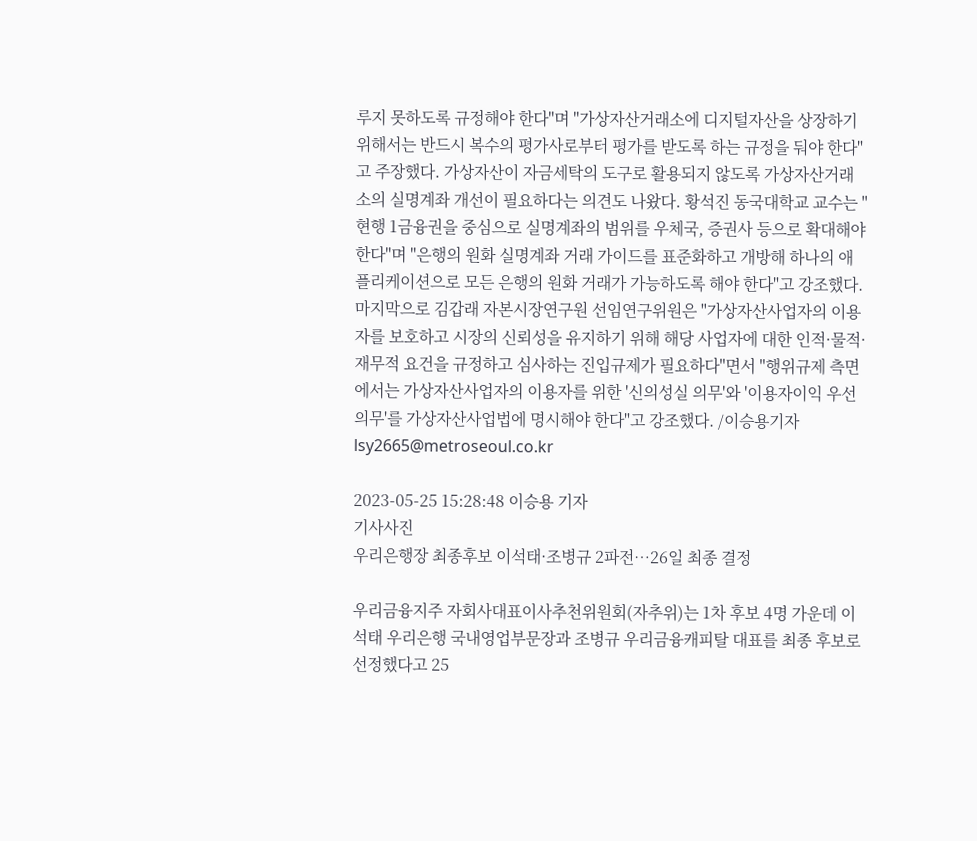루지 못하도록 규정해야 한다"며 "가상자산거래소에 디지털자산을 상장하기 위해서는 반드시 복수의 평가사로부터 평가를 받도록 하는 규정을 둬야 한다"고 주장했다. 가상자산이 자금세탁의 도구로 활용되지 않도록 가상자산거래소의 실명계좌 개선이 필요하다는 의견도 나왔다. 황석진 동국대학교 교수는 "현행 1금융권을 중심으로 실명계좌의 범위를 우체국, 증권사 등으로 확대해야 한다"며 "은행의 원화 실명계좌 거래 가이드를 표준화하고 개방해 하나의 애플리케이션으로 모든 은행의 원화 거래가 가능하도록 해야 한다"고 강조했다. 마지막으로 김갑래 자본시장연구원 선임연구위원은 "가상자산사업자의 이용자를 보호하고 시장의 신뢰성을 유지하기 위해 해당 사업자에 대한 인적·물적·재무적 요건을 규정하고 심사하는 진입규제가 필요하다"면서 "행위규제 측면에서는 가상자산사업자의 이용자를 위한 '신의성실 의무'와 '이용자이익 우선의무'를 가상자산사업법에 명시해야 한다"고 강조했다. /이승용기자 lsy2665@metroseoul.co.kr

2023-05-25 15:28:48 이승용 기자
기사사진
우리은행장 최종후보 이석태·조병규 2파전…26일 최종 결정

우리금융지주 자회사대표이사추천위원회(자추위)는 1차 후보 4명 가운데 이석태 우리은행 국내영업부문장과 조병규 우리금융캐피탈 대표를 최종 후보로 선정했다고 25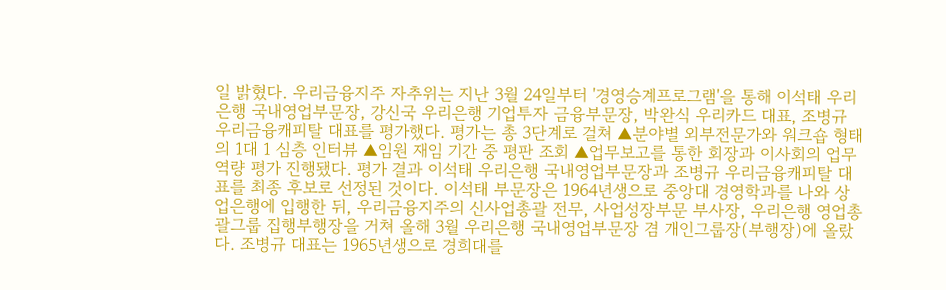일 밝혔다. 우리금융지주 자추위는 지난 3월 24일부터 '경영승계프로그램'을 통해 이석태 우리은행 국내영업부문장, 강신국 우리은행 기업투자 금융부문장, 박완식 우리카드 대표, 조병규 우리금융캐피탈 대표를 평가했다. 평가는 총 3단계로 걸쳐 ▲분야별 외부전문가와 워크숍 형태의 1대 1 심층 인터뷰 ▲임원 재임 기간 중 평판 조회 ▲업무보고를 통한 회장과 이사회의 업무역량 평가 진행됐다. 평가 결과 이석태 우리은행 국내영업부문장과 조병규 우리금융캐피탈 대표를 최종 후보로 선정된 것이다. 이석태 부문장은 1964년생으로 중앙대 경영학과를 나와 상업은행에 입행한 뒤, 우리금융지주의 신사업총괄 전무, 사업성장부문 부사장, 우리은행 영업총괄그룹 집행부행장을 거쳐 올해 3월 우리은행 국내영업부문장 겸 개인그룹장(부행장)에 올랐다. 조병규 대표는 1965년생으로 경희대를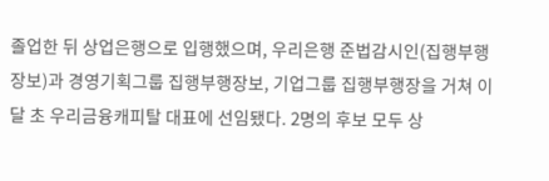졸업한 뒤 상업은행으로 입행했으며, 우리은행 준법감시인(집행부행장보)과 경영기획그룹 집행부행장보, 기업그룹 집행부행장을 거쳐 이달 초 우리금융캐피탈 대표에 선임됐다. 2명의 후보 모두 상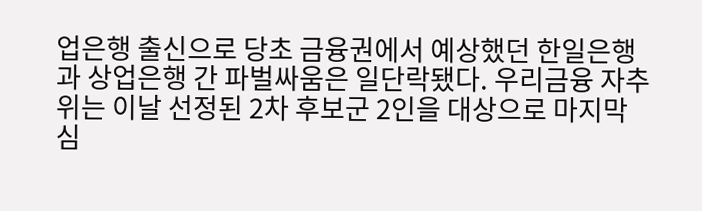업은행 출신으로 당초 금융권에서 예상했던 한일은행과 상업은행 간 파벌싸움은 일단락됐다. 우리금융 자추위는 이날 선정된 2차 후보군 2인을 대상으로 마지막 심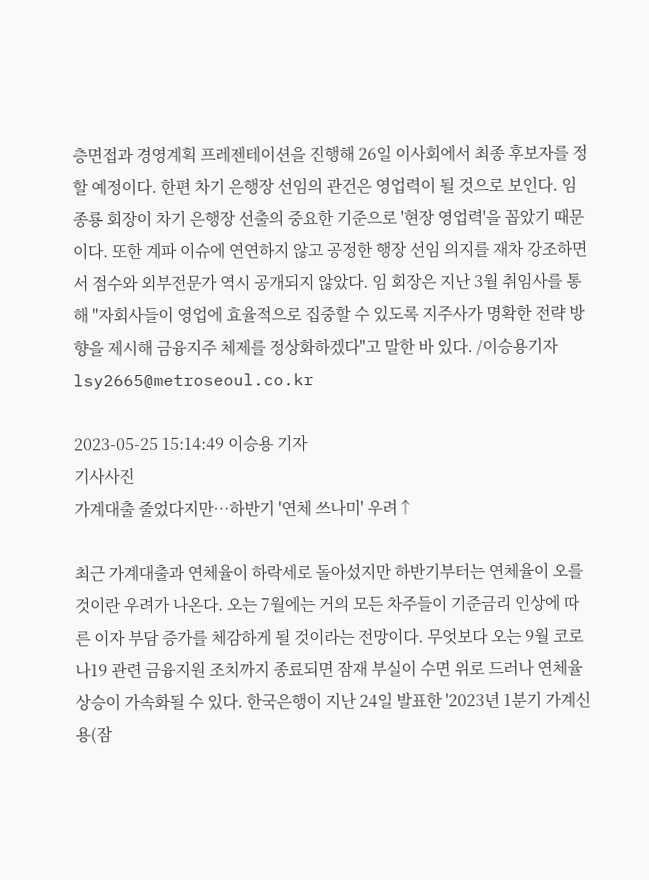층면접과 경영계획 프레젠테이션을 진행해 26일 이사회에서 최종 후보자를 정할 예정이다. 한편 차기 은행장 선임의 관건은 영업력이 될 것으로 보인다. 임종룡 회장이 차기 은행장 선출의 중요한 기준으로 '현장 영업력'을 꼽았기 때문이다. 또한 계파 이슈에 연연하지 않고 공정한 행장 선임 의지를 재차 강조하면서 점수와 외부전문가 역시 공개되지 않았다. 임 회장은 지난 3월 취임사를 통해 "자회사들이 영업에 효율적으로 집중할 수 있도록 지주사가 명확한 전략 방향을 제시해 금융지주 체제를 정상화하겠다"고 말한 바 있다. /이승용기자 lsy2665@metroseoul.co.kr

2023-05-25 15:14:49 이승용 기자
기사사진
가계대출 줄었다지만…하반기 '연체 쓰나미' 우려↑

최근 가계대출과 연체율이 하락세로 돌아섰지만 하반기부터는 연체율이 오를 것이란 우려가 나온다. 오는 7월에는 거의 모든 차주들이 기준금리 인상에 따른 이자 부담 증가를 체감하게 될 것이라는 전망이다. 무엇보다 오는 9월 코로나19 관련 금융지원 조치까지 종료되면 잠재 부실이 수면 위로 드러나 연체율 상승이 가속화될 수 있다. 한국은행이 지난 24일 발표한 '2023년 1분기 가계신용(잠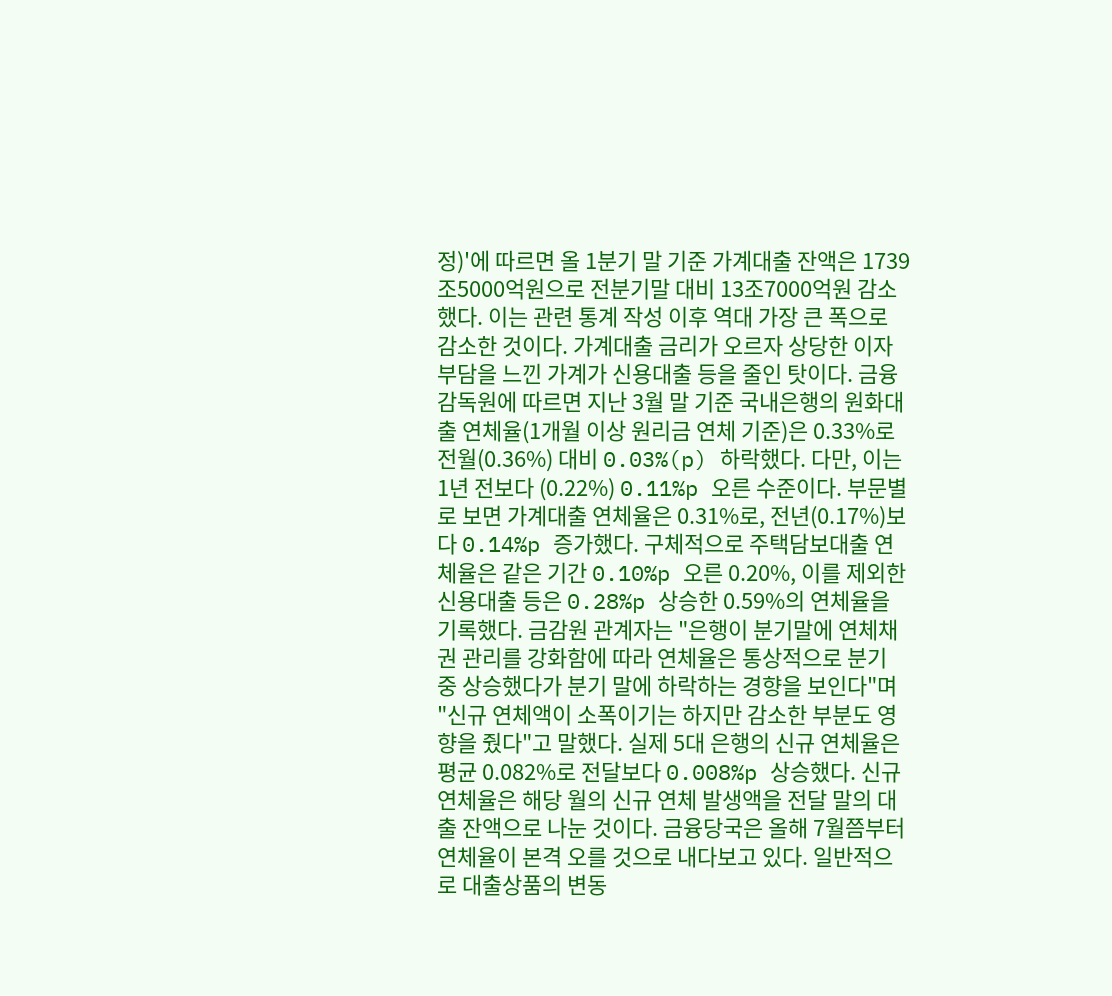정)'에 따르면 올 1분기 말 기준 가계대출 잔액은 1739조5000억원으로 전분기말 대비 13조7000억원 감소했다. 이는 관련 통계 작성 이후 역대 가장 큰 폭으로 감소한 것이다. 가계대출 금리가 오르자 상당한 이자 부담을 느낀 가계가 신용대출 등을 줄인 탓이다. 금융감독원에 따르면 지난 3월 말 기준 국내은행의 원화대출 연체율(1개월 이상 원리금 연체 기준)은 0.33%로 전월(0.36%) 대비 0.03%(p) 하락했다. 다만, 이는 1년 전보다 (0.22%) 0.11%p 오른 수준이다. 부문별로 보면 가계대출 연체율은 0.31%로, 전년(0.17%)보다 0.14%p 증가했다. 구체적으로 주택담보대출 연체율은 같은 기간 0.10%p 오른 0.20%, 이를 제외한 신용대출 등은 0.28%p 상승한 0.59%의 연체율을 기록했다. 금감원 관계자는 "은행이 분기말에 연체채권 관리를 강화함에 따라 연체율은 통상적으로 분기 중 상승했다가 분기 말에 하락하는 경향을 보인다"며 "신규 연체액이 소폭이기는 하지만 감소한 부분도 영향을 줬다"고 말했다. 실제 5대 은행의 신규 연체율은 평균 0.082%로 전달보다 0.008%p 상승했다. 신규 연체율은 해당 월의 신규 연체 발생액을 전달 말의 대출 잔액으로 나눈 것이다. 금융당국은 올해 7월쯤부터 연체율이 본격 오를 것으로 내다보고 있다. 일반적으로 대출상품의 변동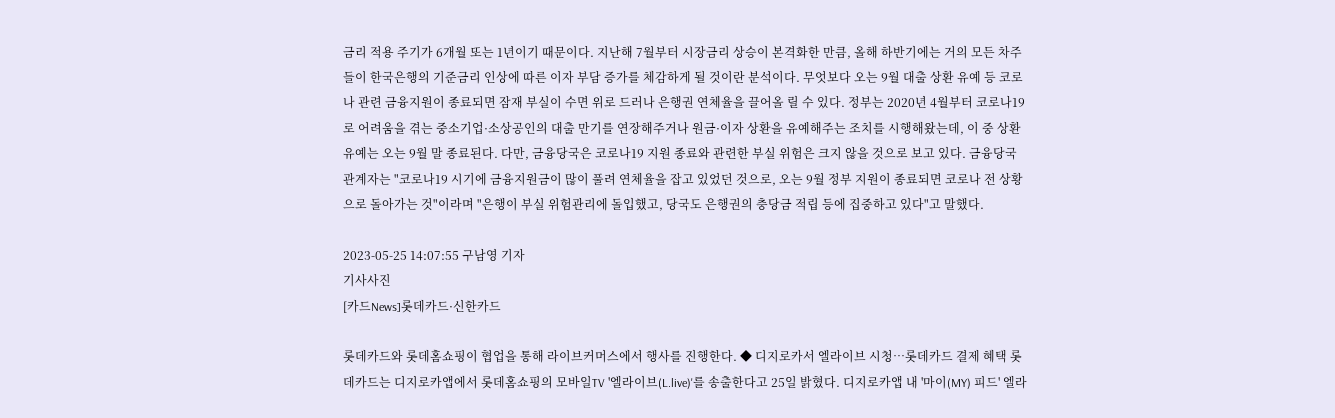금리 적용 주기가 6개월 또는 1년이기 때문이다. 지난해 7월부터 시장금리 상승이 본격화한 만큼, 올해 하반기에는 거의 모든 차주들이 한국은행의 기준금리 인상에 따른 이자 부담 증가를 체감하게 될 것이란 분석이다. 무엇보다 오는 9월 대출 상환 유예 등 코로나 관련 금융지원이 종료되면 잠재 부실이 수면 위로 드러나 은행권 연체율을 끌어올 릴 수 있다. 정부는 2020년 4월부터 코로나19로 어려움을 겪는 중소기업·소상공인의 대출 만기를 연장해주거나 원금·이자 상환을 유예해주는 조치를 시행해왔는데, 이 중 상환유예는 오는 9월 말 종료된다. 다만, 금융당국은 코로나19 지원 종료와 관련한 부실 위험은 크지 않을 것으로 보고 있다. 금융당국 관계자는 "코로나19 시기에 금융지원금이 많이 풀려 연체율을 잡고 있었던 것으로, 오는 9월 정부 지원이 종료되면 코로나 전 상황으로 돌아가는 것"이라며 "은행이 부실 위험관리에 돌입했고, 당국도 은행권의 충당금 적립 등에 집중하고 있다"고 말했다.

2023-05-25 14:07:55 구남영 기자
기사사진
[카드News]롯데카드·신한카드

롯데카드와 롯데홈쇼핑이 협업을 통해 라이브커머스에서 행사를 진행한다. ◆ 디지로카서 엘라이브 시청…롯데카드 결제 혜택 롯데카드는 디지로카앱에서 롯데홈쇼핑의 모바일TV '엘라이브(L.live)'를 송출한다고 25일 밝혔다. 디지로카앱 내 '마이(MY) 피드' 엘라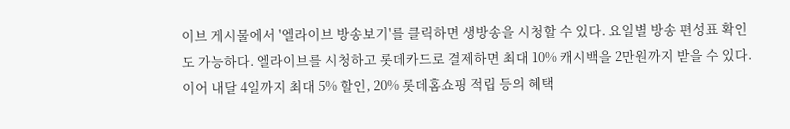이브 게시물에서 '엘라이브 방송보기'를 클릭하면 생방송을 시청할 수 있다. 요일별 방송 편성표 확인도 가능하다. 엘라이브를 시청하고 롯데카드로 결제하면 최대 10% 캐시백을 2만원까지 받을 수 있다. 이어 내달 4일까지 최대 5% 할인, 20% 롯데홈쇼핑 적립 등의 혜택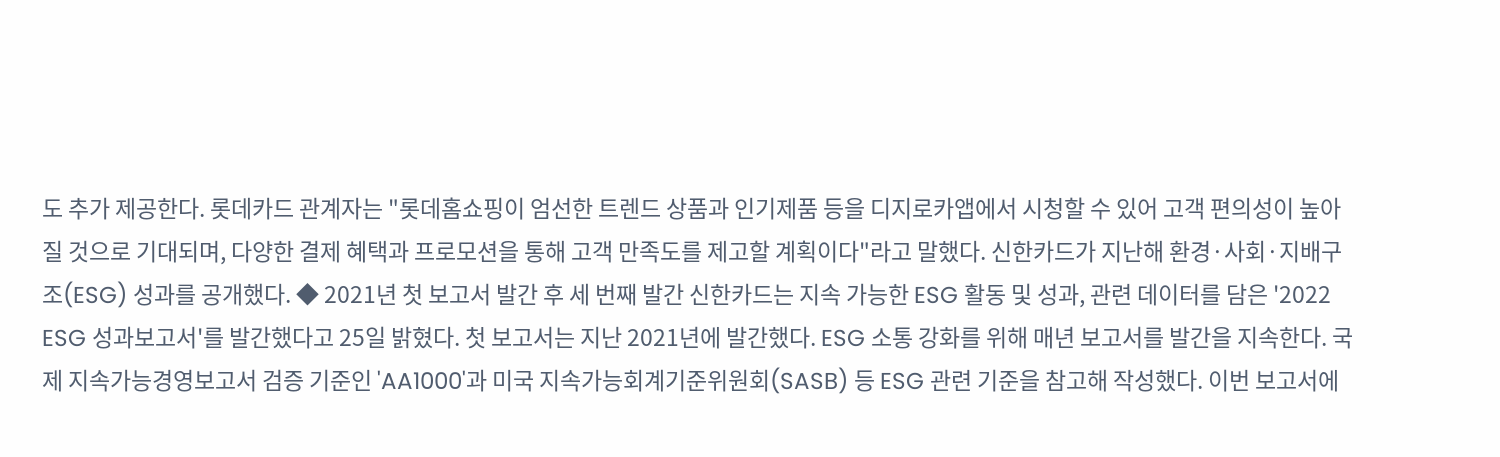도 추가 제공한다. 롯데카드 관계자는 "롯데홈쇼핑이 엄선한 트렌드 상품과 인기제품 등을 디지로카앱에서 시청할 수 있어 고객 편의성이 높아질 것으로 기대되며, 다양한 결제 혜택과 프로모션을 통해 고객 만족도를 제고할 계획이다"라고 말했다. 신한카드가 지난해 환경·사회·지배구조(ESG) 성과를 공개했다. ◆ 2021년 첫 보고서 발간 후 세 번째 발간 신한카드는 지속 가능한 ESG 활동 및 성과, 관련 데이터를 담은 '2022 ESG 성과보고서'를 발간했다고 25일 밝혔다. 첫 보고서는 지난 2021년에 발간했다. ESG 소통 강화를 위해 매년 보고서를 발간을 지속한다. 국제 지속가능경영보고서 검증 기준인 'AA1000'과 미국 지속가능회계기준위원회(SASB) 등 ESG 관련 기준을 참고해 작성했다. 이번 보고서에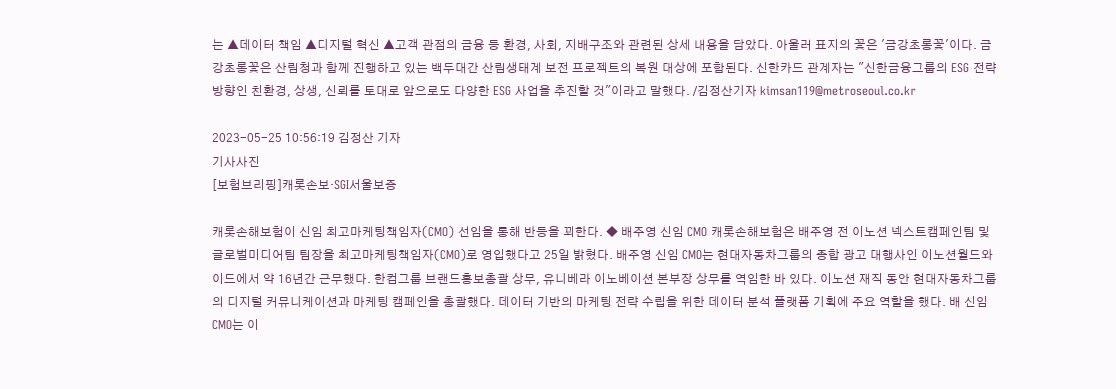는 ▲데이터 책임 ▲디지털 혁신 ▲고객 관점의 금융 등 환경, 사회, 지배구조와 관련된 상세 내용을 담았다. 아울러 표지의 꽃은 '금강초롱꽃'이다. 금강초롱꽃은 산림청과 함께 진행하고 있는 백두대간 산림생태계 보전 프로젝트의 복원 대상에 포함된다. 신한카드 관계자는 "신한금융그룹의 ESG 전략 방향인 친환경, 상생, 신뢰를 토대로 앞으로도 다양한 ESG 사업을 추진할 것"이라고 말했다. /김정산기자 kimsan119@metroseoul.co.kr

2023-05-25 10:56:19 김정산 기자
기사사진
[보험브리핑]캐롯손보·SGI서울보증

캐롯손해보험이 신임 최고마케팅책임자(CMO) 선임을 통해 반등을 꾀한다. ◆ 배주영 신임 CMO 캐롯손해보험은 배주영 전 이노션 넥스트캠페인팀 및 글로벌미디어팀 팀장을 최고마케팅책임자(CMO)로 영입했다고 25일 밝혔다. 배주영 신임 CMO는 현대자동차그룹의 종합 광고 대행사인 이노션월드와이드에서 약 16년간 근무했다. 한컴그룹 브랜드홍보총괄 상무, 유니베라 이노베이션 본부장 상무를 역임한 바 있다. 이노션 재직 동안 현대자동차그룹의 디지털 커뮤니케이션과 마케팅 캠페인을 총괄했다. 데이터 기반의 마케팅 전략 수립을 위한 데이터 분석 플랫폼 기획에 주요 역할을 했다. 배 신임 CMO는 이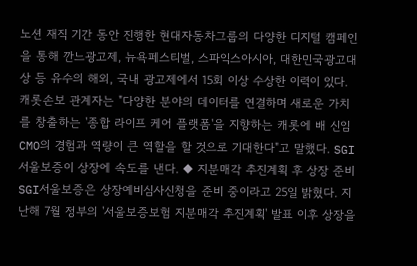노션 재직 기간 동안 진행한 현대자동차그룹의 다양한 디지털 캠페인을 통해 깐느광고제, 뉴욕페스티벌, 스파익스아시아, 대한민국광고대상 등 유수의 해외, 국내 광고제에서 15회 이상 수상한 이력이 있다. 캐롯손보 관계자는 "다양한 분야의 데이터를 연결하며 새로운 가치를 창출하는 '종합 라이프 케어 플랫폼'을 지향하는 캐롯에 배 신임CMO의 경험과 역량이 큰 역할을 할 것으로 기대한다"고 말했다. SGI서울보증이 상장에 속도를 낸다. ◆ 지분매각 추진계획 후 상장 준비 SGI서울보증은 상장예비심사신청을 준비 중이라고 25일 밝혔다. 지난해 7월 정부의 '서울보증보험 지분매각 추진계획' 발표 이후 상장을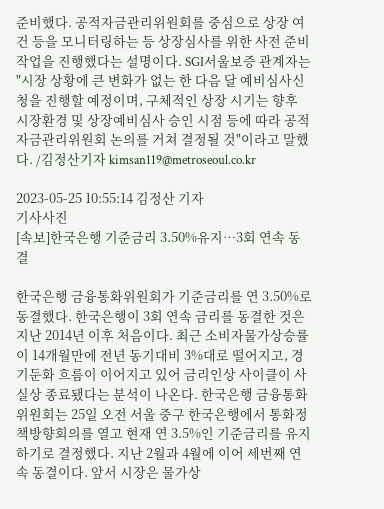준비했다. 공적자금관리위원회를 중심으로 상장 여건 등을 모니터링하는 등 상장심사를 위한 사전 준비 작업을 진행했다는 설명이다. SGI서울보증 관계자는 "시장 상황에 큰 변화가 없는 한 다음 달 예비심사신청을 진행할 예정이며, 구체적인 상장 시기는 향후 시장환경 및 상장예비심사 승인 시점 등에 따라 공적자금관리위원회 논의를 거쳐 결정될 것"이라고 말했다. /김정산기자 kimsan119@metroseoul.co.kr

2023-05-25 10:55:14 김정산 기자
기사사진
[속보]한국은행 기준금리 3.50%유지…3회 연속 동결

한국은행 금융통화위원회가 기준금리를 연 3.50%로 동결했다. 한국은행이 3회 연속 금리를 동결한 것은 지난 2014년 이후 처음이다. 최근 소비자물가상승률이 14개월만에 전년 동기대비 3%대로 떨어지고, 경기둔화 흐름이 이어지고 있어 금리인상 사이클이 사실상 종료됐다는 분석이 나온다. 한국은행 금융통화위원회는 25일 오전 서울 중구 한국은행에서 통화정책방향회의를 열고 현재 연 3.5%인 기준금리를 유지하기로 결정했다. 지난 2월과 4월에 이어 세번째 연속 동결이다. 앞서 시장은 물가상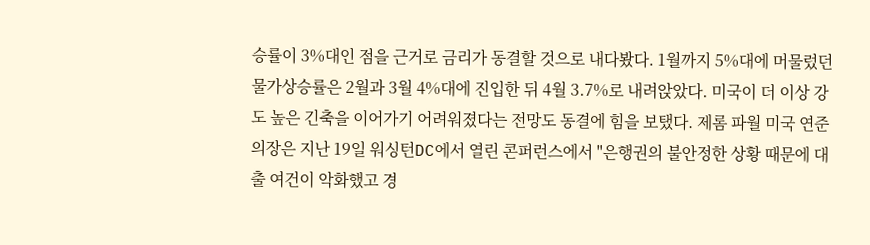승률이 3%대인 점을 근거로 금리가 동결할 것으로 내다봤다. 1월까지 5%대에 머물렀던 물가상승률은 2월과 3월 4%대에 진입한 뒤 4월 3.7%로 내려앉았다. 미국이 더 이상 강도 높은 긴축을 이어가기 어려워졌다는 전망도 동결에 힘을 보탰다. 제롬 파월 미국 연준 의장은 지난 19일 워싱턴DC에서 열린 콘퍼런스에서 "은행권의 불안정한 상황 때문에 대출 여건이 악화했고 경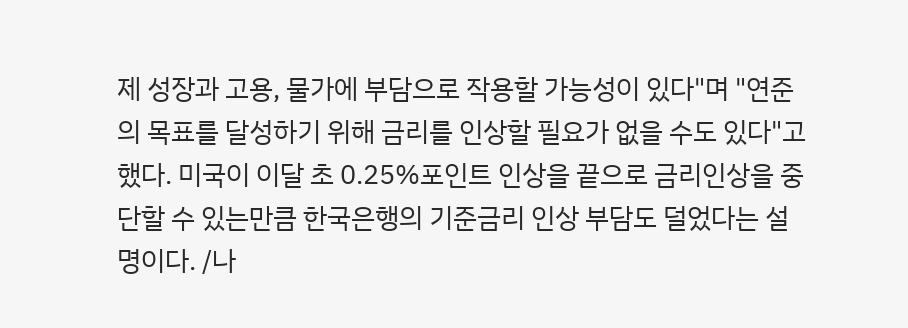제 성장과 고용, 물가에 부담으로 작용할 가능성이 있다"며 "연준의 목표를 달성하기 위해 금리를 인상할 필요가 없을 수도 있다"고 했다. 미국이 이달 초 0.25%포인트 인상을 끝으로 금리인상을 중단할 수 있는만큼 한국은행의 기준금리 인상 부담도 덜었다는 설명이다. /나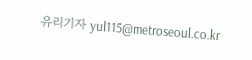유리기자 yul115@metroseoul.co.kr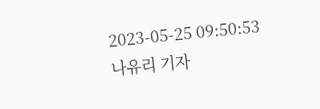2023-05-25 09:50:53 나유리 기자